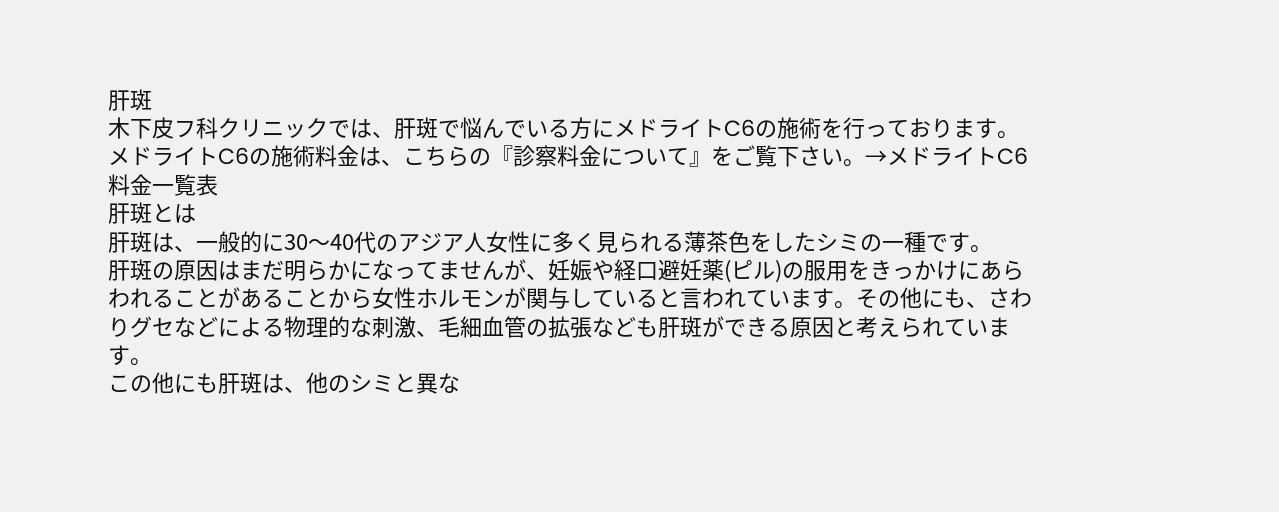肝斑
木下皮フ科クリニックでは、肝斑で悩んでいる方にメドライトC6の施術を行っております。
メドライトC6の施術料金は、こちらの『診察料金について』をご覧下さい。→メドライトC6料金一覧表
肝斑とは
肝斑は、一般的に30〜40代のアジア人女性に多く見られる薄茶色をしたシミの一種です。
肝斑の原因はまだ明らかになってませんが、妊娠や経口避妊薬(ピル)の服用をきっかけにあらわれることがあることから女性ホルモンが関与していると言われています。その他にも、さわりグセなどによる物理的な刺激、毛細血管の拡張なども肝斑ができる原因と考えられています。
この他にも肝斑は、他のシミと異な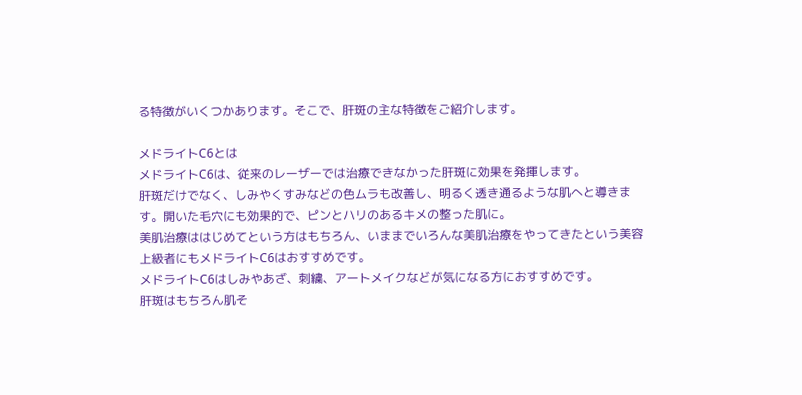る特徴がいくつかあります。そこで、肝斑の主な特徴をご紹介します。

メドライトC6とは
メドライトC6は、従来のレーザーでは治療できなかった肝斑に効果を発揮します。
肝斑だけでなく、しみやくすみなどの色ムラも改善し、明るく透き通るような肌へと導きます。開いた毛穴にも効果的で、ピンとハリのあるキメの整った肌に。
美肌治療ははじめてという方はもちろん、いままでいろんな美肌治療をやってきたという美容上級者にもメドライトC6はおすすめです。
メドライトC6はしみやあざ、刺繍、アートメイクなどが気になる方におすすめです。
肝斑はもちろん肌そ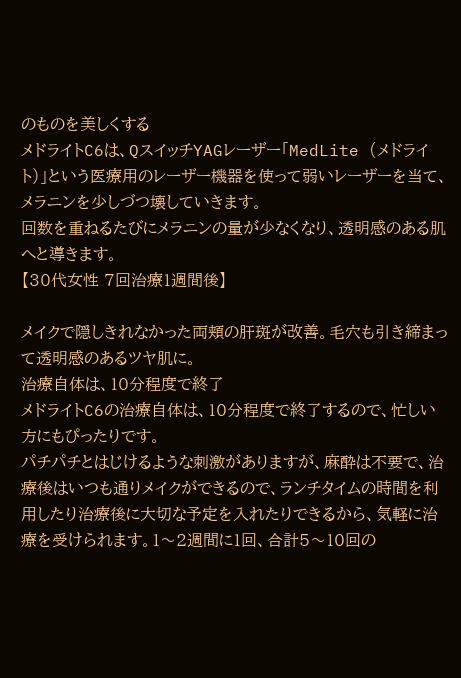のものを美しくする
メドライトC6は、QスイッチYAGレーザー「MedLite (メドライト)」という医療用のレーザー機器を使って弱いレーザーを当て、メラニンを少しづつ壊していきます。
回数を重ねるたびにメラニンの量が少なくなり、透明感のある肌へと導きます。
【30代女性 7回治療1週間後】

メイクで隠しきれなかった両頬の肝斑が改善。毛穴も引き締まって透明感のあるツヤ肌に。
治療自体は、10分程度で終了
メドライトC6の治療自体は、10分程度で終了するので、忙しい方にもぴったりです。
パチパチとはじけるような刺激がありますが、麻酔は不要で、治療後はいつも通りメイクができるので、ランチタイムの時間を利用したり治療後に大切な予定を入れたりできるから、気軽に治療を受けられます。1〜2週間に1回、合計5〜10回の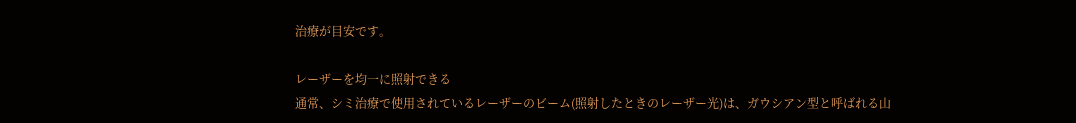治療が目安です。

レーザーを均一に照射できる
通常、シミ治療で使用されているレーザーのビーム(照射したときのレーザー光)は、ガウシアン型と呼ばれる山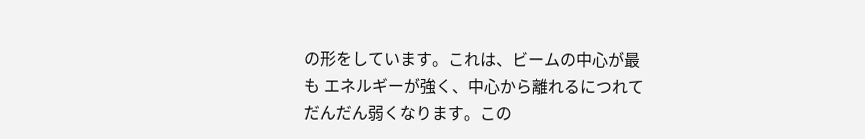の形をしています。これは、ビームの中心が最も エネルギーが強く、中心から離れるにつれてだんだん弱くなります。この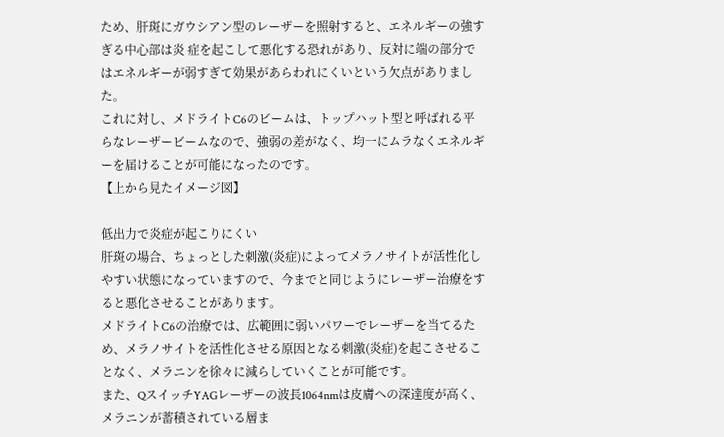ため、肝斑にガウシアン型のレーザーを照射すると、エネルギーの強すぎる中心部は炎 症を起こして悪化する恐れがあり、反対に端の部分ではエネルギーが弱すぎて効果があらわれにくいという欠点がありました。
これに対し、メドライトC6のビームは、トップハット型と呼ばれる平らなレーザービームなので、強弱の差がなく、均一にムラなくエネルギーを届けることが可能になったのです。
【上から見たイメージ図】

低出力で炎症が起こりにくい
肝斑の場合、ちょっとした刺激(炎症)によってメラノサイトが活性化しやすい状態になっていますので、今までと同じようにレーザー治療をすると悪化させることがあります。
メドライトC6の治療では、広範囲に弱いパワーでレーザーを当てるため、メラノサイトを活性化させる原因となる刺激(炎症)を起こさせることなく、メラニンを徐々に減らしていくことが可能です。
また、QスイッチYAGレーザーの波長1064nmは皮膚への深達度が高く、メラニンが蓄積されている層ま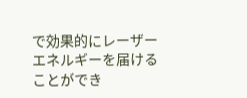で効果的にレーザーエネルギーを届けることができ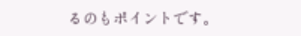るのもポイントです。